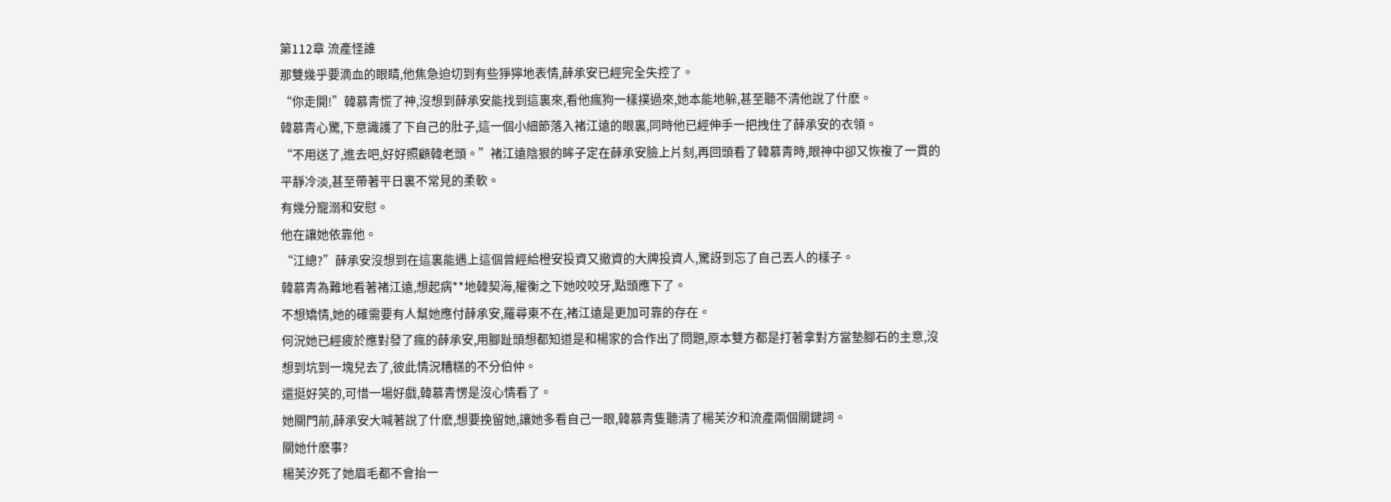第112章 流產怪誰
那雙幾乎要滴血的眼睛,他焦急迫切到有些猙獰地表情,薛承安已經完全失控了。
“你走開!”韓慕青慌了神,沒想到薛承安能找到這裏來,看他瘋狗一樣撲過來,她本能地躲,甚至聽不清他說了什麽。
韓慕青心驚,下意識護了下自己的肚子,這一個小細節落入褚江遠的眼裏,同時他已經伸手一把拽住了薛承安的衣領。
“不用送了,進去吧,好好照顧韓老頭。”褚江遠陰狠的眸子定在薛承安臉上片刻,再回頭看了韓慕青時,眼神中卻又恢複了一貫的平靜冷淡,甚至帶著平日裏不常見的柔軟。
有幾分寵溺和安慰。
他在讓她依靠他。
“江總?”薛承安沒想到在這裏能遇上這個曾經給橙安投資又撤資的大牌投資人,驚訝到忘了自己丟人的樣子。
韓慕青為難地看著褚江遠,想起病**地韓契海,權衡之下她咬咬牙,點頭應下了。
不想矯情,她的確需要有人幫她應付薛承安,羅尋東不在,褚江遠是更加可靠的存在。
何況她已經疲於應對發了瘋的薛承安,用腳趾頭想都知道是和楊家的合作出了問題,原本雙方都是打著拿對方當墊腳石的主意,沒想到坑到一塊兒去了,彼此情況糟糕的不分伯仲。
還挺好笑的,可惜一場好戲,韓慕青愣是沒心情看了。
她關門前,薛承安大喊著說了什麽,想要挽留她,讓她多看自己一眼,韓慕青隻聽清了楊芙汐和流產兩個關鍵詞。
關她什麽事?
楊芙汐死了她眉毛都不會抬一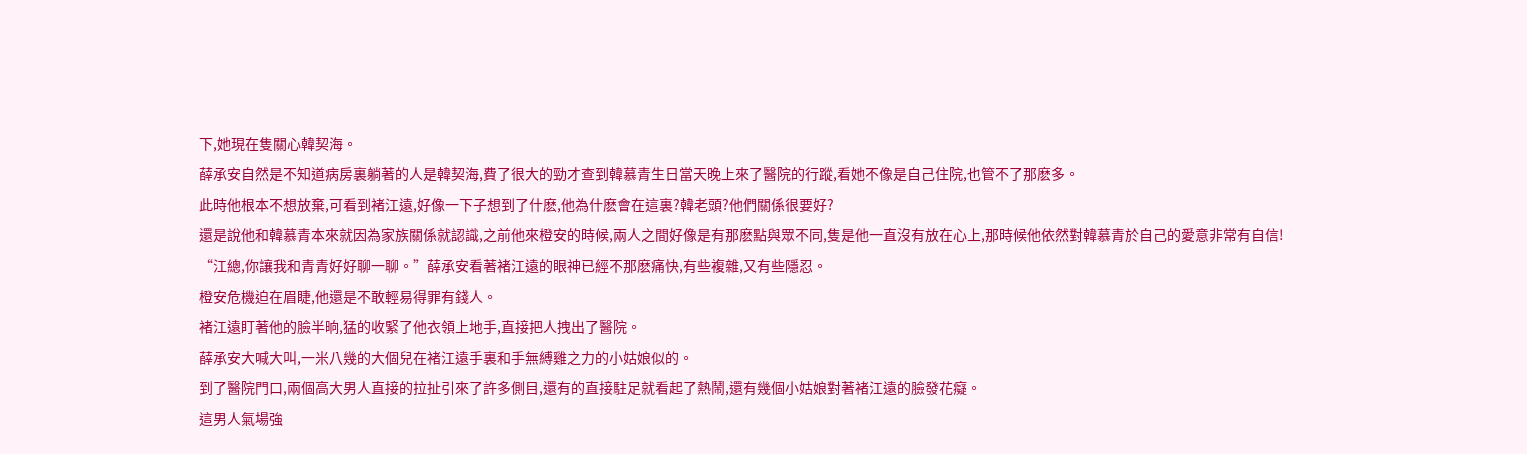下,她現在隻關心韓契海。
薛承安自然是不知道病房裏躺著的人是韓契海,費了很大的勁才查到韓慕青生日當天晚上來了醫院的行蹤,看她不像是自己住院,也管不了那麽多。
此時他根本不想放棄,可看到褚江遠,好像一下子想到了什麽,他為什麽會在這裏?韓老頭?他們關係很要好?
還是說他和韓慕青本來就因為家族關係就認識,之前他來橙安的時候,兩人之間好像是有那麽點與眾不同,隻是他一直沒有放在心上,那時候他依然對韓慕青於自己的愛意非常有自信!
“江總,你讓我和青青好好聊一聊。”薛承安看著褚江遠的眼神已經不那麽痛快,有些複雜,又有些隱忍。
橙安危機迫在眉睫,他還是不敢輕易得罪有錢人。
褚江遠盯著他的臉半晌,猛的收緊了他衣領上地手,直接把人拽出了醫院。
薛承安大喊大叫,一米八幾的大個兒在褚江遠手裏和手無縛雞之力的小姑娘似的。
到了醫院門口,兩個高大男人直接的拉扯引來了許多側目,還有的直接駐足就看起了熱鬧,還有幾個小姑娘對著褚江遠的臉發花癡。
這男人氣場強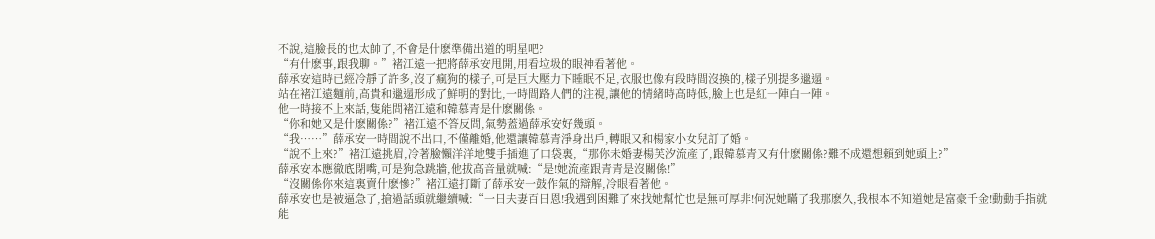不說,這臉長的也太帥了,不會是什麽準備出道的明星吧?
“有什麽事,跟我聊。”褚江遠一把將薛承安甩開,用看垃圾的眼神看著他。
薛承安這時已經冷靜了許多,沒了瘋狗的樣子,可是巨大壓力下睡眠不足,衣服也像有段時間沒換的,樣子別提多邋遢。
站在褚江遠麵前,高貴和邋遢形成了鮮明的對比,一時間路人們的注視,讓他的情緒時高時低,臉上也是紅一陣白一陣。
他一時接不上來話,隻能問褚江遠和韓慕青是什麽關係。
“你和她又是什麽關係?”褚江遠不答反問,氣勢蓋過薛承安好幾頭。
“我⋯⋯”薛承安一時間說不出口,不僅離婚,他還讓韓慕青淨身出戶,轉眼又和楊家小女兒訂了婚。
“說不上來?”褚江遠挑眉,冷著臉懶洋洋地雙手插進了口袋裏,“那你未婚妻楊芙汐流產了,跟韓慕青又有什麽關係?難不成還想賴到她頭上?”
薛承安本應徹底閉嘴,可是狗急跳牆,他拔高音量就喊:“是!她流產跟青青是沒關係!”
“沒關係你來這裏賣什麽慘?”褚江遠打斷了薛承安一鼓作氣的辯解,冷眼看著他。
薛承安也是被逼急了,搶過話頭就繼續喊:“一日夫妻百日恩!我遇到困難了來找她幫忙也是無可厚非!何況她瞞了我那麽久,我根本不知道她是富豪千金!動動手指就能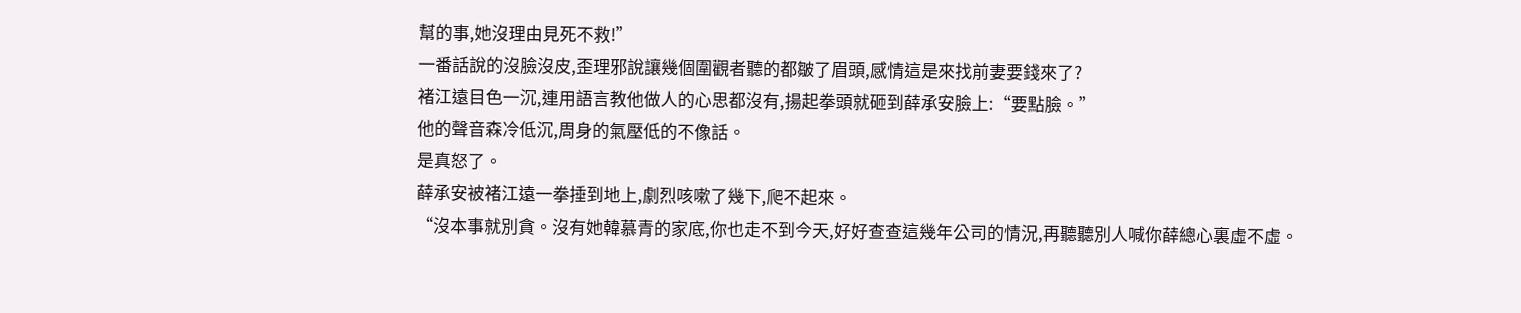幫的事,她沒理由見死不救!”
一番話說的沒臉沒皮,歪理邪說讓幾個圍觀者聽的都皺了眉頭,感情這是來找前妻要錢來了?
褚江遠目色一沉,連用語言教他做人的心思都沒有,揚起拳頭就砸到薛承安臉上:“要點臉。”
他的聲音森冷低沉,周身的氣壓低的不像話。
是真怒了。
薛承安被褚江遠一拳捶到地上,劇烈咳嗽了幾下,爬不起來。
“沒本事就別貪。沒有她韓慕青的家底,你也走不到今天,好好查查這幾年公司的情況,再聽聽別人喊你薛總心裏虛不虛。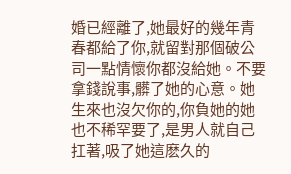婚已經離了,她最好的幾年青春都給了你,就留對那個破公司一點情懷你都沒給她。不要拿錢說事,髒了她的心意。她生來也沒欠你的,你負她的她也不稀罕要了,是男人就自己扛著,吸了她這麽久的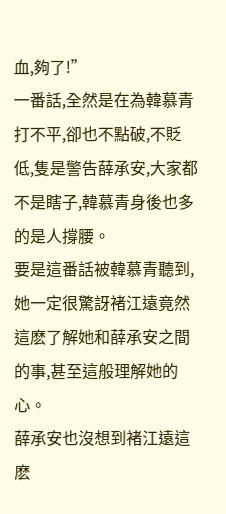血,夠了!”
一番話,全然是在為韓慕青打不平,卻也不點破,不貶低,隻是警告薛承安,大家都不是瞎子,韓慕青身後也多的是人撐腰。
要是這番話被韓慕青聽到,她一定很驚訝褚江遠竟然這麽了解她和薛承安之間的事,甚至這般理解她的心。
薛承安也沒想到褚江遠這麽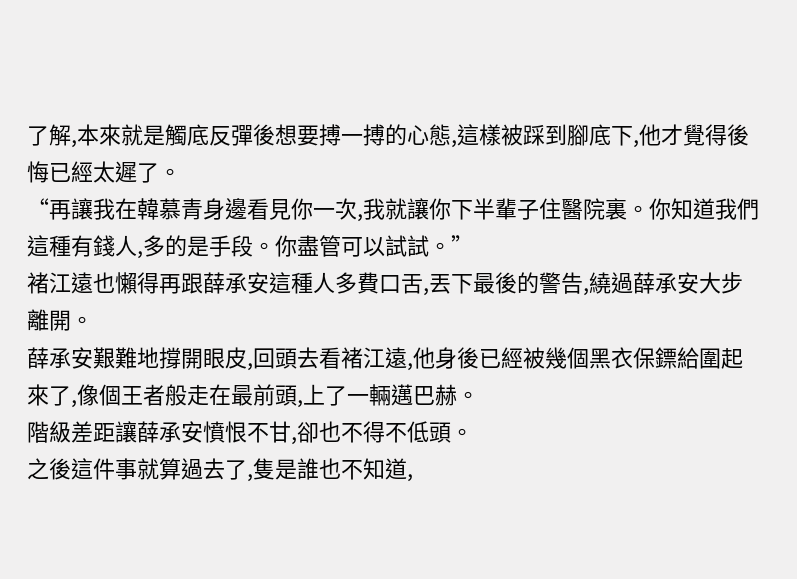了解,本來就是觸底反彈後想要搏一搏的心態,這樣被踩到腳底下,他才覺得後悔已經太遲了。
“再讓我在韓慕青身邊看見你一次,我就讓你下半輩子住醫院裏。你知道我們這種有錢人,多的是手段。你盡管可以試試。”
褚江遠也懶得再跟薛承安這種人多費口舌,丟下最後的警告,繞過薛承安大步離開。
薛承安艱難地撐開眼皮,回頭去看褚江遠,他身後已經被幾個黑衣保鏢給圍起來了,像個王者般走在最前頭,上了一輛邁巴赫。
階級差距讓薛承安憤恨不甘,卻也不得不低頭。
之後這件事就算過去了,隻是誰也不知道,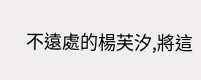不遠處的楊芙汐,將這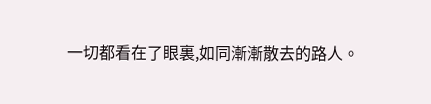一切都看在了眼裏,如同漸漸散去的路人。